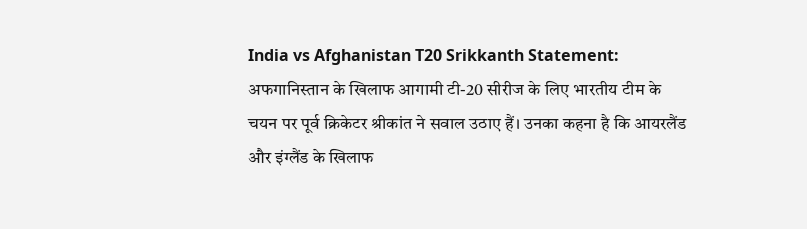India vs Afghanistan T20 Srikkanth Statement: अफगानिस्तान के खिलाफ आगामी टी-20 सीरीज के लिए भारतीय टीम के चयन पर पूर्व क्रिकेटर श्रीकांत ने सवाल उठाए हैं। उनका कहना है कि आयरलैंड और इंग्लैंड के खिलाफ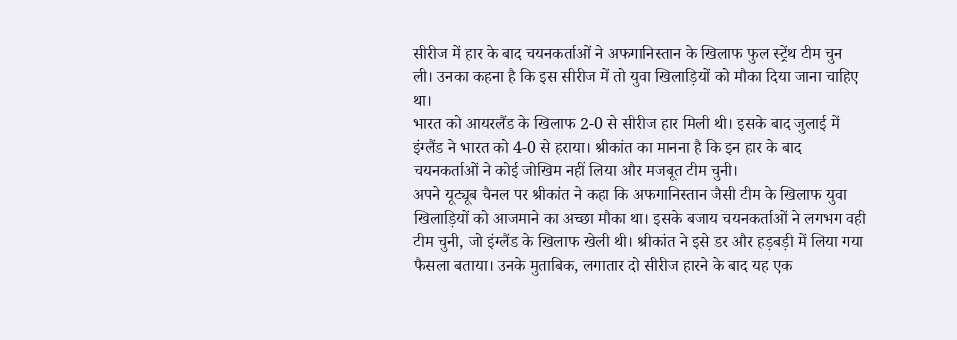सीरीज में हार के बाद चयनकर्ताओं ने अफगानिस्तान के खिलाफ फुल स्ट्रेंथ टीम चुन ली। उनका कहना है कि इस सीरीज में तो युवा खिलाड़ियों को मौका दिया जाना चाहिए था।
भारत को आयरलैंड के खिलाफ 2-0 से सीरीज हार मिली थी। इसके बाद जुलाई में इंग्लैंड ने भारत को 4-0 से हराया। श्रीकांत का मानना है कि इन हार के बाद चयनकर्ताओं ने कोई जोखिम नहीं लिया और मजबूत टीम चुनी।
अपने यूट्यूब चैनल पर श्रीकांत ने कहा कि अफगानिस्तान जैसी टीम के खिलाफ युवा खिलाड़ियों को आजमाने का अच्छा मौका था। इसके बजाय चयनकर्ताओं ने लगभग वही टीम चुनी, जो इंग्लैंड के खिलाफ खेली थी। श्रीकांत ने इसे डर और हड़बड़ी में लिया गया फैसला बताया। उनके मुताबिक, लगातार दो सीरीज हारने के बाद यह एक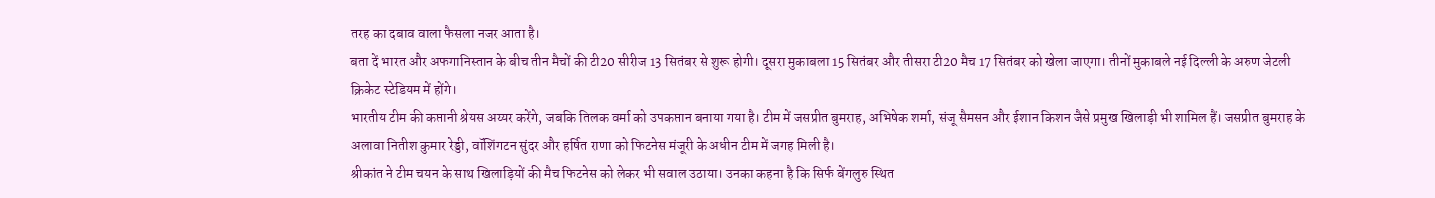तरह का दबाव वाला फैसला नजर आता है।
बता दें भारत और अफगानिस्तान के बीच तीन मैचों की टी20 सीरीज 13 सितंबर से शुरू होगी। दूसरा मुकाबला 15 सितंबर और तीसरा टी20 मैच 17 सितंबर को खेला जाएगा। तीनों मुकाबले नई दिल्ली के अरुण जेटली क्रिकेट स्टेडियम में होंगे।
भारतीय टीम की कप्तानी श्रेयस अय्यर करेंगे, जबकि तिलक वर्मा को उपकप्तान बनाया गया है। टीम में जसप्रीत बुमराह, अभिषेक शर्मा, संजू सैमसन और ईशान किशन जैसे प्रमुख खिलाड़ी भी शामिल हैं। जसप्रीत बुमराह के अलावा नितीश कुमार रेड्डी, वॉशिंगटन सुंदर और हर्षित राणा को फिटनेस मंजूरी के अधीन टीम में जगह मिली है।
श्रीकांत ने टीम चयन के साथ खिलाड़ियों की मैच फिटनेस को लेकर भी सवाल उठाया। उनका कहना है कि सिर्फ बेंगलुरु स्थित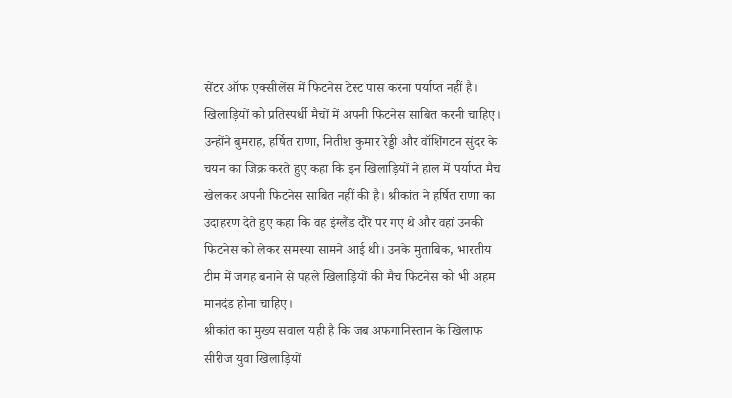सेंटर ऑफ एक्सीलेंस में फिटनेस टेस्ट पास करना पर्याप्त नहीं है। खिलाड़ियों को प्रतिस्पर्धी मैचों में अपनी फिटनेस साबित करनी चाहिए।
उन्होंने बुमराह, हर्षित राणा, नितीश कुमार रेड्डी और वॉशिंगटन सुंदर के चयन का जिक्र करते हुए कहा कि इन खिलाड़ियों ने हाल में पर्याप्त मैच खेलकर अपनी फिटनेस साबित नहीं की है। श्रीकांत ने हर्षित राणा का उदाहरण देते हुए कहा कि वह इंग्लैंड दौरे पर गए थे और वहां उनकी फिटनेस को लेकर समस्या सामने आई थी। उनके मुताबिक, भारतीय टीम में जगह बनाने से पहले खिलाड़ियों की मैच फिटनेस को भी अहम मानदंड होना चाहिए।
श्रीकांत का मुख्य सवाल यही है कि जब अफगानिस्तान के खिलाफ सीरीज युवा खिलाड़ियों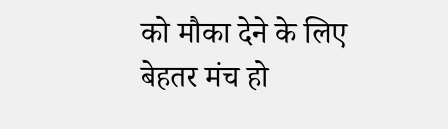को मौका देने के लिए बेहतर मंच हो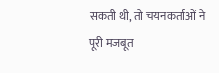सकती थी, तो चयनकर्ताओं ने पूरी मजबूत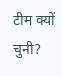टीम क्यों चुनी?